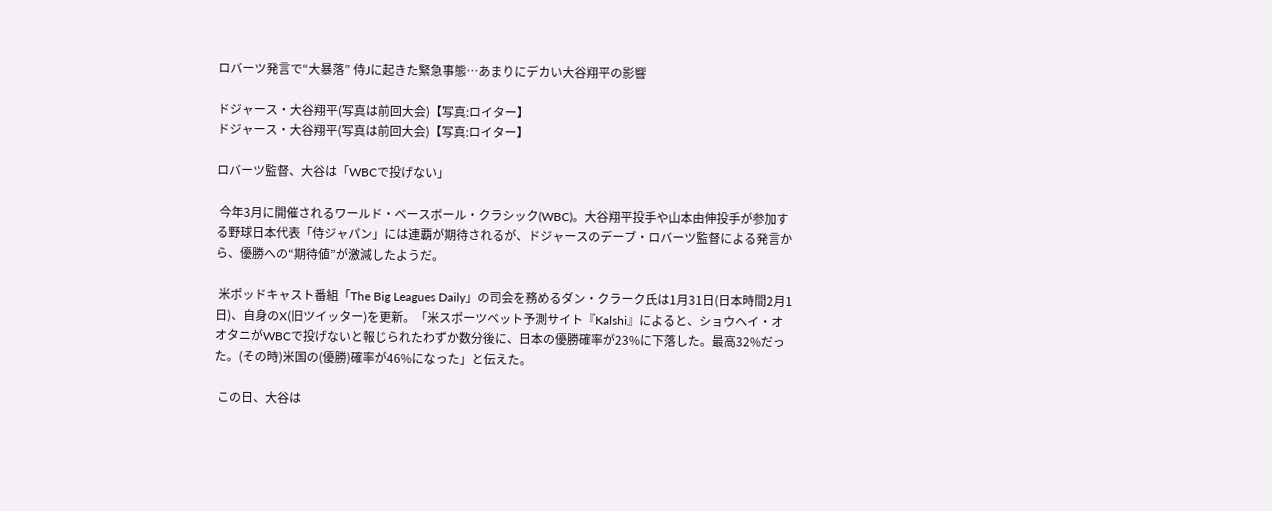ロバーツ発言で“大暴落” 侍Jに起きた緊急事態…あまりにデカい大谷翔平の影響

ドジャース・大谷翔平(写真は前回大会)【写真:ロイター】
ドジャース・大谷翔平(写真は前回大会)【写真:ロイター】

ロバーツ監督、大谷は「WBCで投げない」

 今年3月に開催されるワールド・ベースボール・クラシック(WBC)。大谷翔平投手や山本由伸投手が参加する野球日本代表「侍ジャパン」には連覇が期待されるが、ドジャースのデーブ・ロバーツ監督による発言から、優勝への“期待値”が激減したようだ。

 米ポッドキャスト番組「The Big Leagues Daily」の司会を務めるダン・クラーク氏は1月31日(日本時間2月1日)、自身のX(旧ツイッター)を更新。「米スポーツベット予測サイト『Kalshi』によると、ショウヘイ・オオタニがWBCで投げないと報じられたわずか数分後に、日本の優勝確率が23%に下落した。最高32%だった。(その時)米国の(優勝)確率が46%になった」と伝えた。

 この日、大谷は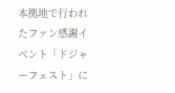本拠地で行われたファン感謝イベント「ドジャーフェスト」に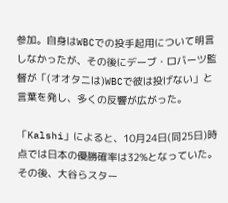参加。自身はWBCでの投手起用について明言しなかったが、その後にデーブ・ロバーツ監督が「(オオタニは)WBCで彼は投げない」と言葉を発し、多くの反響が広がった。

「Kalshi」によると、10月24日(同25日)時点では日本の優勝確率は32%となっていた。その後、大谷らスター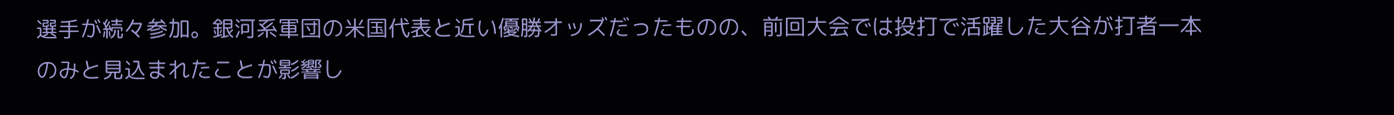選手が続々参加。銀河系軍団の米国代表と近い優勝オッズだったものの、前回大会では投打で活躍した大谷が打者一本のみと見込まれたことが影響し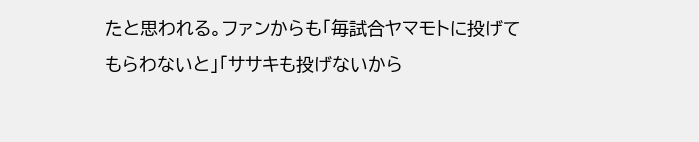たと思われる。ファンからも「毎試合ヤマモトに投げてもらわないと」「ササキも投げないから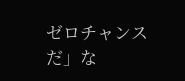ゼロチャンスだ」な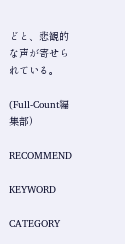どと、悲観的な声が寄せられている。

(Full-Count編集部)

RECOMMEND

KEYWORD

CATEGORY